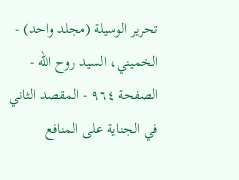تحرير الوسيلة (مجلد واحد) - الخميني، السيد روح الله - الصفحة ٩٦٤ - المقصد الثاني في الجناية على المنافع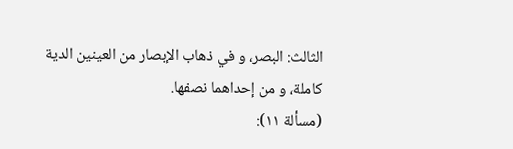الثالث: البصر، و في ذهاب الإبصار من العينين الدية كاملة، و من إحداهما نصفها.
(مسألة ١١):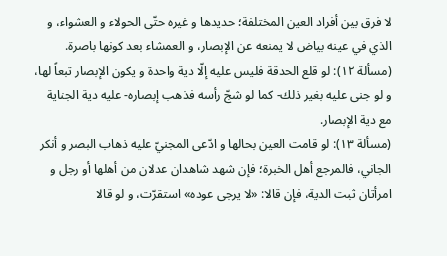لا فرق بين أفراد العين المختلفة؛ حديدها و غيره حتّى الحولاء و العشواء، و الذي في عينه بياض لا يمنعه عن الإبصار، و العمشاء بعد كونها باصرة.
(مسألة ١٢): لو قلع الحدقة فليس عليه إلّا دية واحدة و يكون الإبصار تبعاً لها، و لو جنى عليه بغير ذلك- كما لو شجّ رأسه فذهب إبصاره- عليه دية الجناية مع دية الإبصار.
(مسألة ١٣): لو قامت العين بحالها و ادّعى المجنيّ عليه ذهاب البصر و أنكر الجاني، فالمرجع أهل الخبرة؛ فإن شهد شاهدان عدلان من أهلها أو رجل و امرأتان ثبت الدية، فإن قالا: «لا يرجى عوده» استقرّت، و لو قالا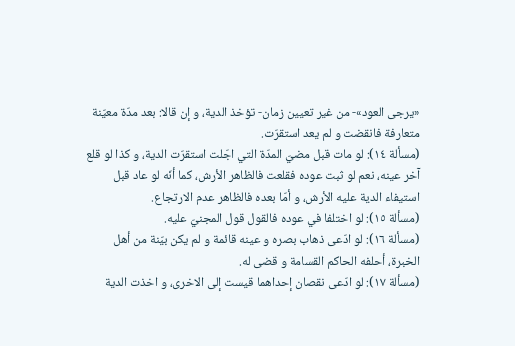«يرجى العود»- من غير تعيين زمان- تؤخذ الدية، و إن قالا: بعد مدّة معيّنة متعارفة فانقضت و لم يعد استقرّت.
(مسألة ١٤): لو مات قبل مضيّ المدّة التي اجّلت استقرّت الدية، و كذا لو قلع آخر عينه، نعم لو ثبت عوده فقلعت فالظاهر الأرش، كما أنّه لو عاد قبل استيفاء الدية عليه الأرش، و أمّا بعده فالظاهر عدم الارتجاع.
(مسألة ١٥): لو اختلفا في عوده فالقول قول المجنيّ عليه.
(مسألة ١٦): لو ادّعى ذهاب بصره و عينه قائمة و لم يكن بيّنة من أهل الخبرة، أحلفه الحاكم القسامة و قضى له.
(مسألة ١٧): لو ادّعى نقصان إحداهما قيست إلى الاخرى، و اخذت الدية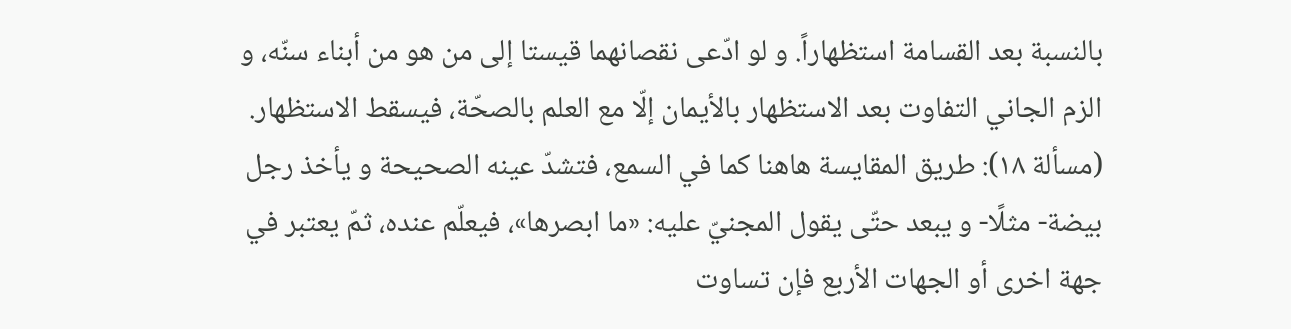بالنسبة بعد القسامة استظهاراً. و لو ادّعى نقصانهما قيستا إلى من هو من أبناء سنّه، و الزم الجاني التفاوت بعد الاستظهار بالأيمان إلّا مع العلم بالصحّة، فيسقط الاستظهار.
(مسألة ١٨): طريق المقايسة هاهنا كما في السمع، فتشدّ عينه الصحيحة و يأخذ رجل بيضة- مثلًا- و يبعد حتّى يقول المجنيّ عليه: «ما ابصرها»، فيعلّم عنده، ثمّ يعتبر في جهة اخرى أو الجهات الأربع فإن تساوت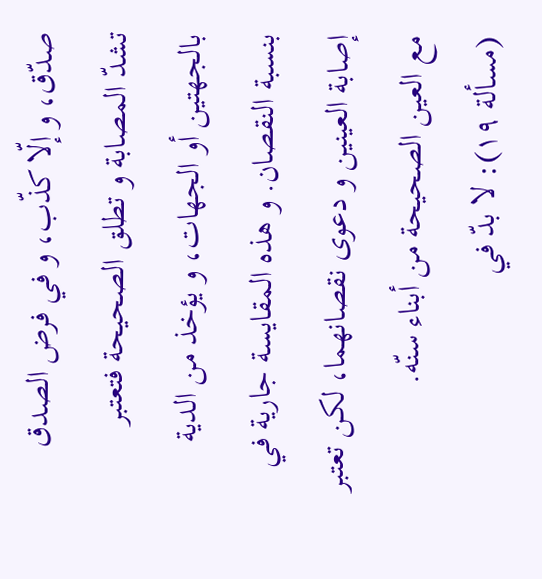صدّق، و إلّا كذّب، و في فرض الصدق تشدّ المصابة و تطلق الصحيحة فتعتبر بالجهتين أو الجهات، و يؤخذ من الدية بنسبة النقصان. و هذه المقايسة جارية في إصابة العينين و دعوى نقصانهما، لكن تعتبر مع العين الصحيحة من أبناء سنّه.
(مسألة ١٩): لا بدّ في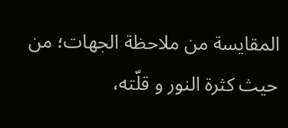المقايسة من ملاحظة الجهات؛ من حيث كثرة النور و قلّته،